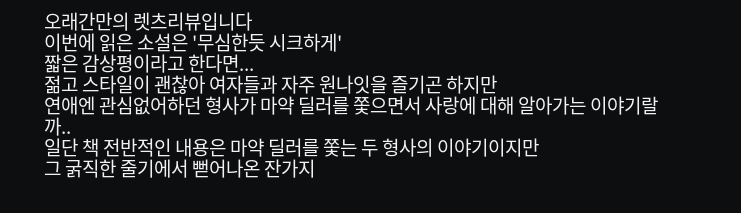오래간만의 렛츠리뷰입니다
이번에 읽은 소설은 '무심한듯 시크하게'
짧은 감상평이라고 한다면...
젊고 스타일이 괜찮아 여자들과 자주 원나잇을 즐기곤 하지만
연애엔 관심없어하던 형사가 마약 딜러를 쫓으면서 사랑에 대해 알아가는 이야기랄까..
일단 책 전반적인 내용은 마약 딜러를 쫓는 두 형사의 이야기이지만
그 굵직한 줄기에서 뻗어나온 잔가지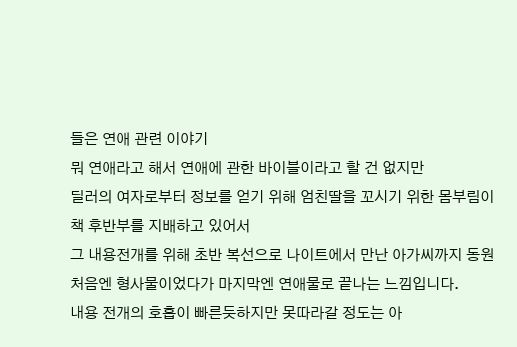들은 연애 관련 이야기
뭐 연애라고 해서 연애에 관한 바이블이라고 할 건 없지만
딜러의 여자로부터 정보를 얻기 위해 엄친딸을 꼬시기 위한 몸부림이 책 후반부를 지배하고 있어서
그 내용전개를 위해 초반 복선으로 나이트에서 만난 아가씨까지 동원
처음엔 형사물이었다가 마지막엔 연애물로 끝나는 느낌입니다.
내용 전개의 호흡이 빠른듯하지만 못따라갈 정도는 아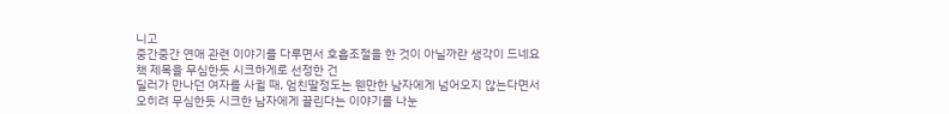니고
중간중간 연애 관련 이야기를 다루면서 호흡조절을 한 것이 아닐까란 생각이 드네요
책 제목을 무심한듯 시크하게로 선정한 건
딜러가 만나던 여자를 사귈 때, 엄친딸정도는 웬만한 남자에게 넘어오지 않는다면서
오히려 무심한듯 시크한 남자에게 끌린다는 이야기를 나눈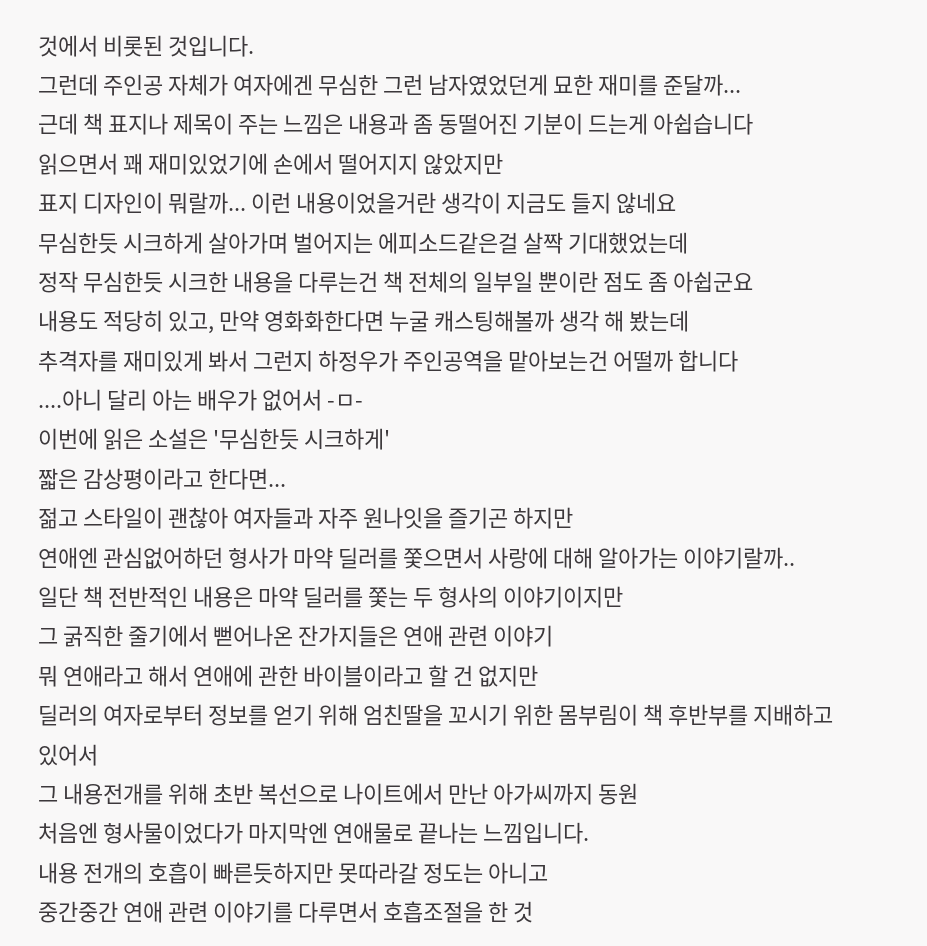것에서 비롯된 것입니다.
그런데 주인공 자체가 여자에겐 무심한 그런 남자였었던게 묘한 재미를 준달까...
근데 책 표지나 제목이 주는 느낌은 내용과 좀 동떨어진 기분이 드는게 아쉽습니다
읽으면서 꽤 재미있었기에 손에서 떨어지지 않았지만
표지 디자인이 뭐랄까... 이런 내용이었을거란 생각이 지금도 들지 않네요
무심한듯 시크하게 살아가며 벌어지는 에피소드같은걸 살짝 기대했었는데
정작 무심한듯 시크한 내용을 다루는건 책 전체의 일부일 뿐이란 점도 좀 아쉽군요
내용도 적당히 있고, 만약 영화화한다면 누굴 캐스팅해볼까 생각 해 봤는데
추격자를 재미있게 봐서 그런지 하정우가 주인공역을 맡아보는건 어떨까 합니다
....아니 달리 아는 배우가 없어서 -ㅁ-
이번에 읽은 소설은 '무심한듯 시크하게'
짧은 감상평이라고 한다면...
젊고 스타일이 괜찮아 여자들과 자주 원나잇을 즐기곤 하지만
연애엔 관심없어하던 형사가 마약 딜러를 쫓으면서 사랑에 대해 알아가는 이야기랄까..
일단 책 전반적인 내용은 마약 딜러를 쫓는 두 형사의 이야기이지만
그 굵직한 줄기에서 뻗어나온 잔가지들은 연애 관련 이야기
뭐 연애라고 해서 연애에 관한 바이블이라고 할 건 없지만
딜러의 여자로부터 정보를 얻기 위해 엄친딸을 꼬시기 위한 몸부림이 책 후반부를 지배하고 있어서
그 내용전개를 위해 초반 복선으로 나이트에서 만난 아가씨까지 동원
처음엔 형사물이었다가 마지막엔 연애물로 끝나는 느낌입니다.
내용 전개의 호흡이 빠른듯하지만 못따라갈 정도는 아니고
중간중간 연애 관련 이야기를 다루면서 호흡조절을 한 것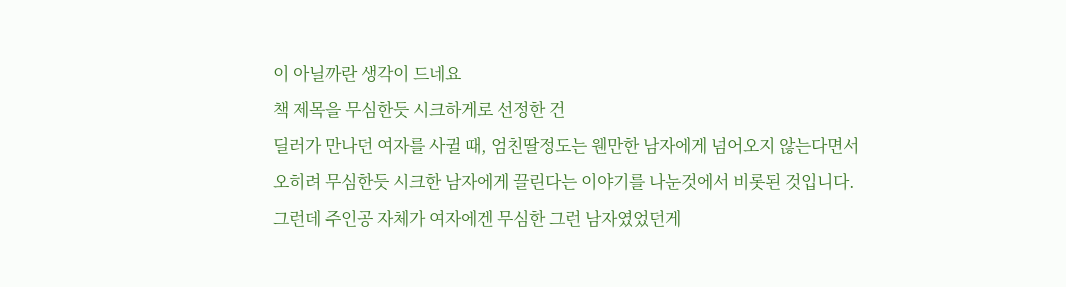이 아닐까란 생각이 드네요
책 제목을 무심한듯 시크하게로 선정한 건
딜러가 만나던 여자를 사귈 때, 엄친딸정도는 웬만한 남자에게 넘어오지 않는다면서
오히려 무심한듯 시크한 남자에게 끌린다는 이야기를 나눈것에서 비롯된 것입니다.
그런데 주인공 자체가 여자에겐 무심한 그런 남자였었던게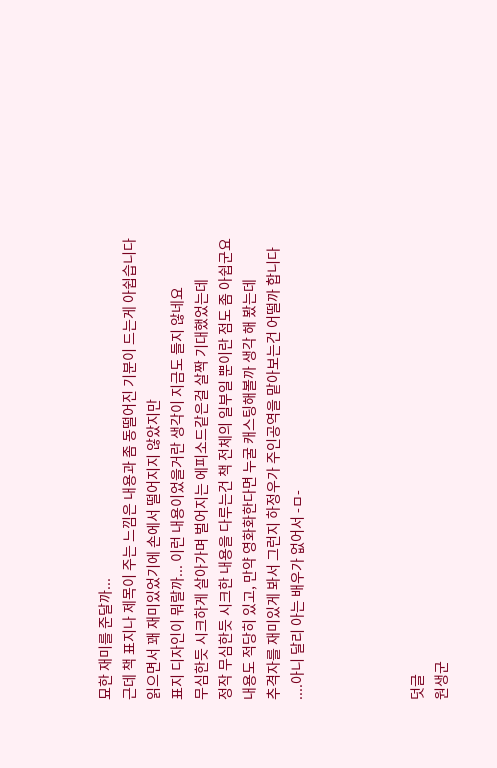묘한 재미를 준달까...
근데 책 표지나 제목이 주는 느낌은 내용과 좀 동떨어진 기분이 드는게 아쉽습니다
읽으면서 꽤 재미있었기에 손에서 떨어지지 않았지만
표지 디자인이 뭐랄까... 이런 내용이었을거란 생각이 지금도 들지 않네요
무심한듯 시크하게 살아가며 벌어지는 에피소드같은걸 살짝 기대했었는데
정작 무심한듯 시크한 내용을 다루는건 책 전체의 일부일 뿐이란 점도 좀 아쉽군요
내용도 적당히 있고, 만약 영화화한다면 누굴 캐스팅해볼까 생각 해 봤는데
추격자를 재미있게 봐서 그런지 하정우가 주인공역을 맡아보는건 어떨까 합니다
....아니 달리 아는 배우가 없어서 -ㅁ-




덧글
원생군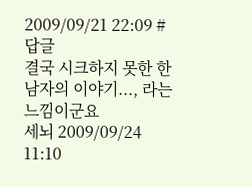2009/09/21 22:09 # 답글
결국 시크하지 못한 한 남자의 이야기..., 라는 느낌이군요
세뇌 2009/09/24 11:10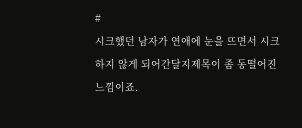#
시크했던 남자가 연애에 눈을 뜨면서 시크하지 않게 되어간달지제목이 좀 동떨어진 느낌이죠.